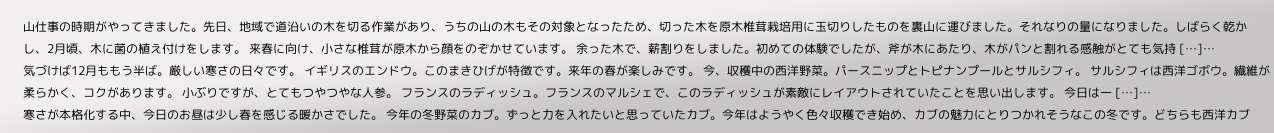山仕事の時期がやってきました。先日、地域で道沿いの木を切る作業があり、うちの山の木もその対象となったため、切った木を原木椎茸栽培用に玉切りしたものを裏山に運びました。それなりの量になりました。しばらく乾かし、2月頃、木に菌の植え付けをします。 来春に向け、小さな椎茸が原木から顔をのぞかせています。 余った木で、薪割りをしました。初めての体験でしたが、斧が木にあたり、木がパンと割れる感触がとても気持 […]…
気づけば12月ももう半ば。厳しい寒さの日々です。 イギリスのエンドウ。このまきひげが特徴です。来年の春が楽しみです。 今、収穫中の西洋野菜。パースニップとトピナンプールとサルシフィ。 サルシフィは西洋ゴボウ。繊維が柔らかく、コクがあります。 小ぶりですが、とてもつやつやな人参。 フランスのラディッシュ。フランスのマルシェで、このラディッシュが素敵にレイアウトされていたことを思い出します。 今日は一 […]…
寒さが本格化する中、今日のお昼は少し春を感じる暖かさでした。 今年の冬野菜のカブ。ずっと力を入れたいと思っていたカブ。今年はようやく色々収穫でき始め、カブの魅力にとりつかれそうなこの冬です。どちらも西洋カブ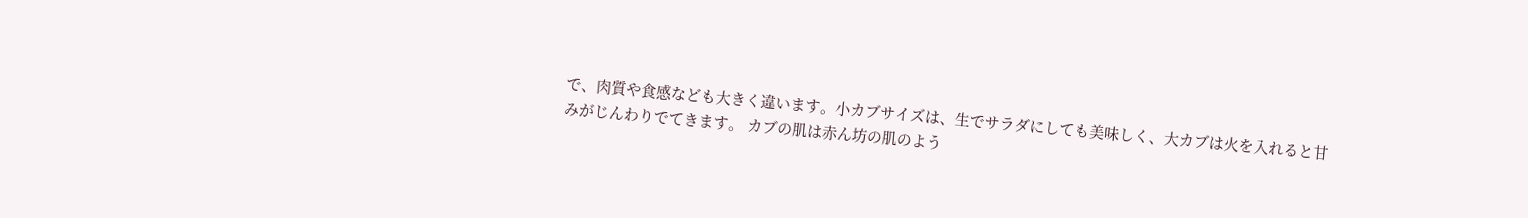で、肉質や食感なども大きく違います。小カブサイズは、生でサラダにしても美味しく、大カブは火を入れると甘みがじんわりでてきます。 カブの肌は赤ん坊の肌のよう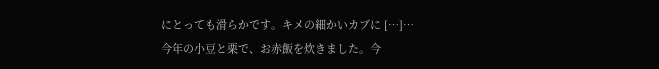にとっても滑らかです。キメの細かいカブに […]…
今年の小豆と栗で、お赤飯を炊きました。今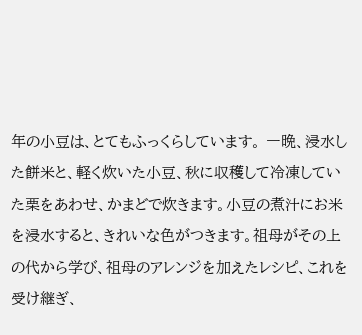年の小豆は、とてもふっくらしています。 一晩、浸水した餅米と、軽く炊いた小豆、秋に収穫して冷凍していた栗をあわせ、かまどで炊きます。小豆の煮汁にお米を浸水すると、きれいな色がつきます。祖母がその上の代から学び、祖母のアレンジを加えたレシピ、これを受け継ぎ、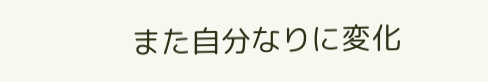また自分なりに変化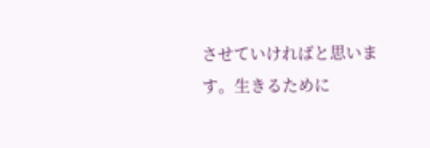させていければと思います。生きるために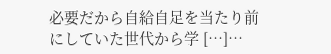必要だから自給自足を当たり前にしていた世代から学 […]…